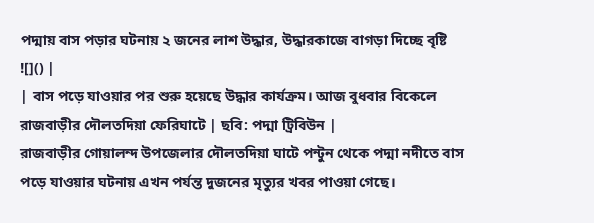পদ্মায় বাস পড়ার ঘটনায় ২ জনের লাশ উদ্ধার, উদ্ধারকাজে বাগড়া দিচ্ছে বৃষ্টি
![]() |
| বাস পড়ে যাওয়ার পর শুরু হয়েছে উদ্ধার কার্যক্রম। আজ বুধবার বিকেলে রাজবাড়ীর দৌলতদিয়া ফেরিঘাটে | ছবি: পদ্মা ট্রিবিউন |
রাজবাড়ীর গোয়ালন্দ উপজেলার দৌলতদিয়া ঘাটে পন্টুন থেকে পদ্মা নদীতে বাস পড়ে যাওয়ার ঘটনায় এখন পর্যন্ত দুজনের মৃত্যুর খবর পাওয়া গেছে।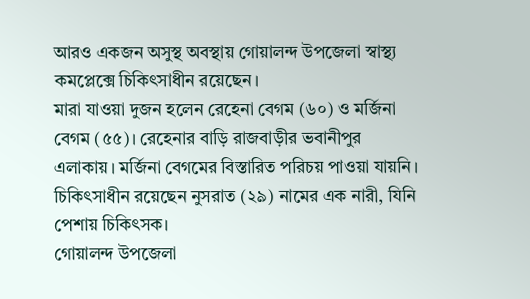আরও একজন অসুস্থ অবস্থায় গোয়ালন্দ উপজেলা স্বাস্থ্য কমপ্লেক্সে চিকিৎসাধীন রয়েছেন।
মারা যাওয়া দুজন হলেন রেহেনা বেগম (৬০) ও মর্জিনা বেগম (৫৫)। রেহেনার বাড়ি রাজবাড়ীর ভবানীপুর এলাকায়। মর্জিনা বেগমের বিস্তারিত পরিচয় পাওয়া যায়নি। চিকিৎসাধীন রয়েছেন নুসরাত (২৯) নামের এক নারী, যিনি পেশায় চিকিৎসক।
গোয়ালন্দ উপজেলা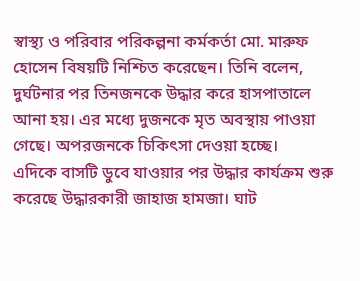স্বাস্থ্য ও পরিবার পরিকল্পনা কর্মকর্তা মো. মারুফ হোসেন বিষয়টি নিশ্চিত করেছেন। তিনি বলেন, দুর্ঘটনার পর তিনজনকে উদ্ধার করে হাসপাতালে আনা হয়। এর মধ্যে দুজনকে মৃত অবস্থায় পাওয়া গেছে। অপরজনকে চিকিৎসা দেওয়া হচ্ছে।
এদিকে বাসটি ডুবে যাওয়ার পর উদ্ধার কার্যক্রম শুরু করেছে উদ্ধারকারী জাহাজ হামজা। ঘাট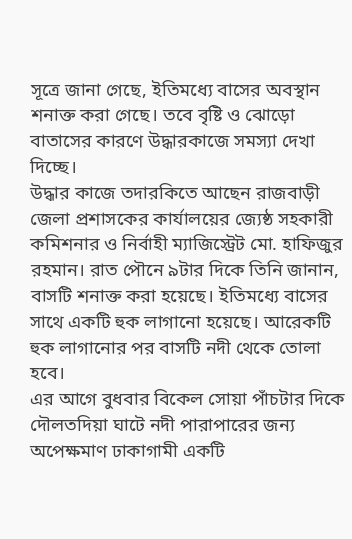সূত্রে জানা গেছে, ইতিমধ্যে বাসের অবস্থান শনাক্ত করা গেছে। তবে বৃষ্টি ও ঝোড়ো বাতাসের কারণে উদ্ধারকাজে সমস্যা দেখা দিচ্ছে।
উদ্ধার কাজে তদারকিতে আছেন রাজবাড়ী জেলা প্রশাসকের কার্যালয়ের জ্যেষ্ঠ সহকারী কমিশনার ও নির্বাহী ম্যাজিস্ট্রেট মো. হাফিজুর রহমান। রাত পৌনে ৯টার দিকে তিনি জানান, বাসটি শনাক্ত করা হয়েছে। ইতিমধ্যে বাসের সাথে একটি হুক লাগানো হয়েছে। আরেকটি হুক লাগানোর পর বাসটি নদী থেকে তোলা হবে।
এর আগে বুধবার বিকেল সোয়া পাঁচটার দিকে দৌলতদিয়া ঘাটে নদী পারাপারের জন্য অপেক্ষমাণ ঢাকাগামী একটি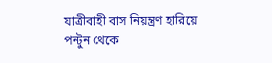যাত্রীবাহী বাস নিয়ন্ত্রণ হারিয়ে পন্টুন থেকে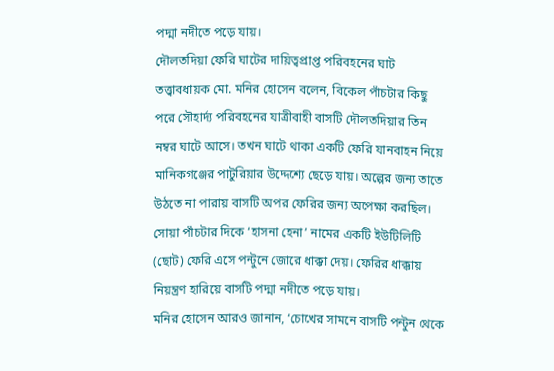পদ্মা নদীতে পড়ে যায়।
দৌলতদিয়া ফেরি ঘাটের দায়িত্বপ্রাপ্ত পরিবহনের ঘাট তত্ত্বাবধায়ক মো. মনির হোসেন বলেন, বিকেল পাঁচটার কিছু পরে সৌহার্দ্য পরিবহনের যাত্রীবাহী বাসটি দৌলতদিয়ার তিন নম্বর ঘাটে আসে। তখন ঘাটে থাকা একটি ফেরি যানবাহন নিয়ে মানিকগঞ্জের পাটুরিয়ার উদ্দেশ্যে ছেড়ে যায়। অল্পের জন্য তাতে উঠতে না পারায় বাসটি অপর ফেরির জন্য অপেক্ষা করছিল। সোয়া পাঁচটার দিকে ‘হাসনা হেনা’ নামের একটি ইউটিলিটি (ছোট) ফেরি এসে পন্টুনে জোরে ধাক্কা দেয়। ফেরির ধাক্কায় নিয়ন্ত্রণ হারিয়ে বাসটি পদ্মা নদীতে পড়ে যায়।
মনির হোসেন আরও জানান, ‘চোখের সামনে বাসটি পন্টুন থেকে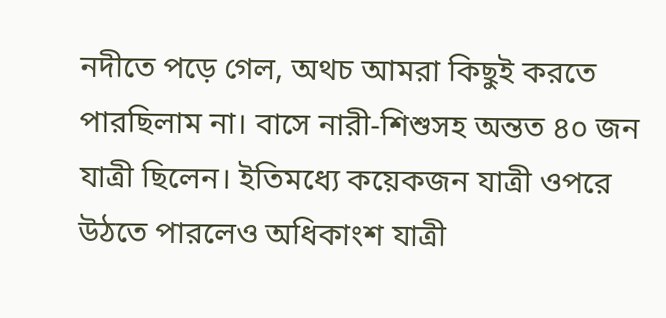নদীতে পড়ে গেল, অথচ আমরা কিছুই করতে পারছিলাম না। বাসে নারী-শিশুসহ অন্তত ৪০ জন যাত্রী ছিলেন। ইতিমধ্যে কয়েকজন যাত্রী ওপরে উঠতে পারলেও অধিকাংশ যাত্রী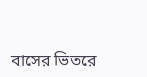বাসের ভিতরে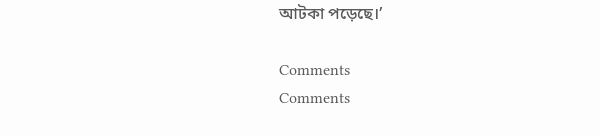আটকা পড়েছে।’

Comments
Comments